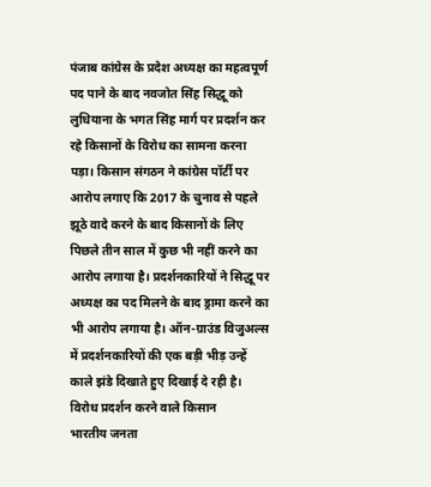पंजाब कांग्रेस के प्रदेश अध्यक्ष का महत्वपूर्ण पद पाने के बाद नवजोत सिंह सिद्धू को लुधियाना के भगत सिंह मार्ग पर प्रदर्शन कर रहे किसानों के विरोध का सामना करना पड़ा। किसान संगठन ने कांग्रेस पॉर्टी पर आरोप लगाए कि 2017 के चुनाव से पहले झूठे वादे करने के बाद किसानों के लिए पिछले तीन साल में कुछ भी नहीं करने का आरोप लगाया है। प्रदर्शनकारियों ने सिद्धू पर अध्यक्ष का पद मिलने के बाद ड्रामा करने का भी आरोप लगाया है। ऑन-ग्राउंड विजुअल्स में प्रदर्शनकारियों की एक बड़ी भीड़ उन्हें काले झंडे दिखाते हुए दिखाई दे रही है।
विरोध प्रदर्शन करने वाले किसान
भारतीय जनता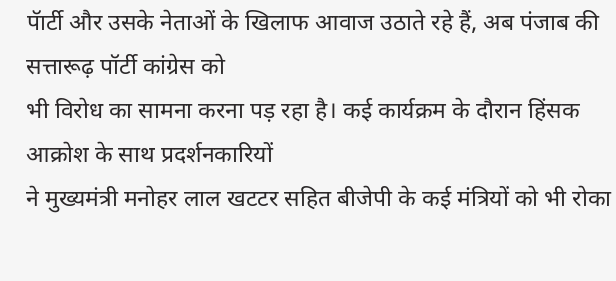पॅार्टी और उसके नेताओं के खिलाफ आवाज उठाते रहे हैं, अब पंजाब की सत्तारूढ़ पॉर्टी कांग्रेस को
भी विरोध का सामना करना पड़ रहा है। कई कार्यक्रम के दौरान हिंसक आक्रोश के साथ प्रदर्शनकारियों
ने मुख्यमंत्री मनोहर लाल खटटर सहित बीजेपी के कई मंत्रियों को भी रोका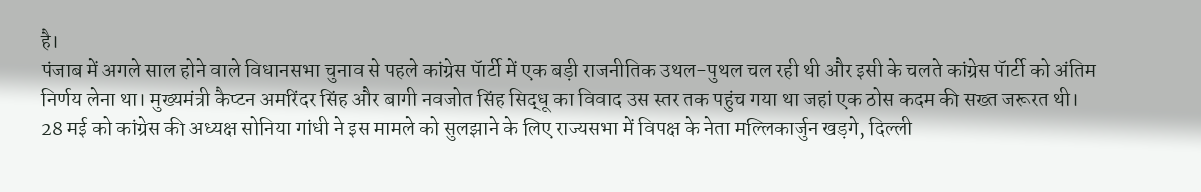है।
पंजाब में अगले साल होने वाले विधानसभा चुनाव से पहले कांग्रेस पॅार्टी में एक बड़ी राजनीतिक उथल-पुथल चल रही थी और इसी के चलते कांग्रेस पॅार्टी को अंतिम निर्णय लेना था। मुख्यमंत्री कैप्टन अमरिंदर सिंह और बागी नवजोत सिंह सिद्धू का विवाद उस स्तर तक पहुंच गया था जहां एक ठोस कदम की सख्त जरूरत थी।
28 मई को कांग्रेस की अध्यक्ष सोनिया गांधी ने इस मामले को सुलझाने के लिए राज्यसभा में विपक्ष के नेता मल्लिकार्जुन खड़गे, दिल्ली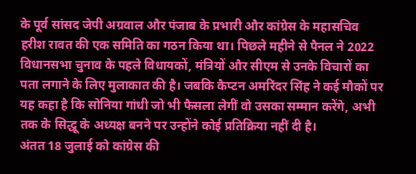के पूर्व सांसद जेपी अग्रवाल और पंजाब के प्रभारी और कांग्रेस के महासचिव हरीश रावत की एक समिति का गठन किया था। पिछले महीने से पैनल ने 2022 विधानसभा चुनाव के पहले विधायकों, मंत्रियों और सीएम से उनके विचारों का पता लगाने के लिए मुलाकात की है। जबकि कैप्टन अमरिंदर सिंह ने कई मौकों पर यह कहा है कि सोनिया गांधी जो भी फैसला लेगीं वो उसका सम्मान करेंगे, अभी तक के सिद्धू के अध्यक्ष बनने पर उन्होंने कोई प्रतिक्रिया नहीं दी है।
अंतत 18 जुलाई को कांग्रेस की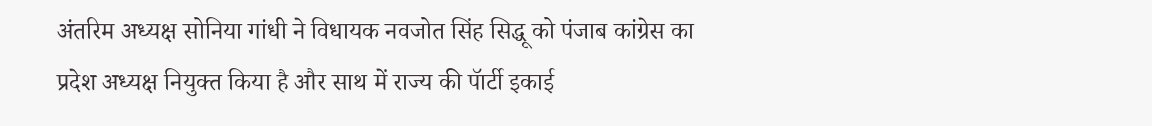अंतरिम अध्यक्ष सोनिया गांधी ने विधायक नवजोत सिंह सिद्धू को पंजाब कांग्रेस का प्रदेश अध्यक्ष नियुक्त किया है और साथ में राज्य की पॅार्टी इकाई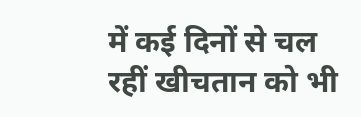में कई दिनों से चल रहीं खीचतान को भी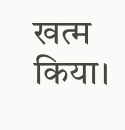खत्म किया।